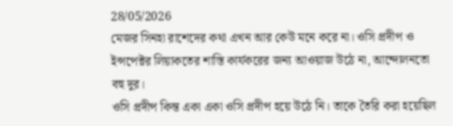28/05/2026
মেজর সিনহা রাশেদের কথা এখন আর কেউ মনে করে না। ওসি প্রদীপ ও ইন্সপেক্টর লিয়াকতের শাস্তি কার্যকরের জন্য আওয়াজ উঠে না, আন্দোলনতো বহু দুর।
ওসি প্রদীপ কিন্ত একা একা ওসি প্রদীপ হয়ে উঠে নি। তাকে তৈরি করা হয়েছিল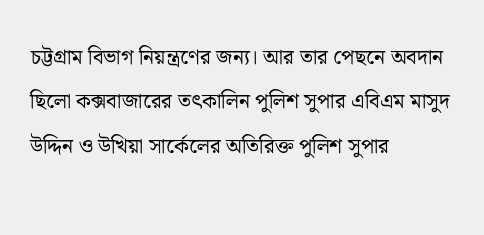চট্টগ্রাম বিভাগ নিয়ন্ত্রণের জন্য। আর তার পেছনে অবদান ছিলো কক্সবাজারের তৎকালিন পুলিশ সুপার এবিএম মাসুদ উদ্দিন ও উখিয়া সার্কেলের অতিরিক্ত পুলিশ সুপার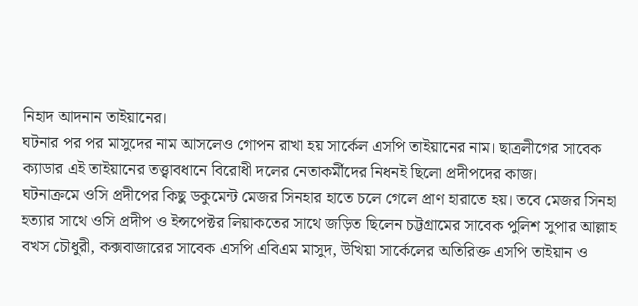নিহাদ আদনান তাইয়ানের।
ঘটনার পর পর মাসুদের নাম আসলেও গোপন রাখা হয় সার্কেল এসপি তাইয়ানের নাম। ছাত্রলীগের সাবেক ক্যাডার এই তাইয়ানের তত্ত্বাবধানে বিরোধী দলের নেতাকর্মীদের নিধনই ছিলো প্রদীপদের কাজ।
ঘটনাক্রমে ওসি প্রদীপের কিছু ডকুমেন্ট মেজর সিনহার হাতে চলে গেলে প্রাণ হারাতে হয়। তবে মেজর সিনহা হত্যার সাথে ওসি প্রদীপ ও ইন্সপেক্টর লিয়াকতের সাথে জড়িত ছিলেন চট্টগ্রামের সাবেক পুলিশ সুপার আল্লাহ বখস চৌধুরী, কক্সবাজারের সাবেক এসপি এবিএম মাসুদ, উখিয়া সার্কেলের অতিরিক্ত এসপি তাইয়ান ও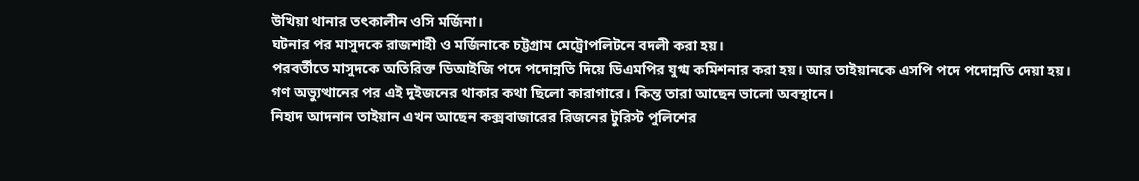উখিয়া থানার তৎকালীন ওসি মর্জিনা।
ঘটনার পর মাসুদকে রাজশাহী ও মর্জিনাকে চট্টগ্রাম মেট্রোপলিটনে বদলী করা হয়।
পরবর্তীতে মাসুদকে অতিরিক্ত ডিআইজি পদে পদোন্নতি দিয়ে ডিএমপির যুগ্ম কমিশনার করা হয়। আর তাইয়ানকে এসপি পদে পদোন্নতি দেয়া হয়।
গণ অভ্যুত্থানের পর এই দুইজনের থাকার কথা ছিলো কারাগারে। কিন্ত তারা আছেন ভালো অবস্থানে।
নিহাদ আদনান তাইয়ান এখন আছেন কক্সবাজারের রিজনের টুরিস্ট পুলিশের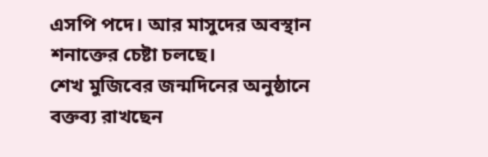এসপি পদে। আর মাসুদের অবস্থান শনাক্তের চেষ্টা চলছে।
শেখ মুজিবের জন্মদিনের অনুষ্ঠানে বক্তব্য রাখছেন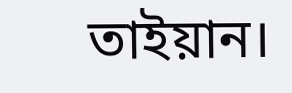তাইয়ান।